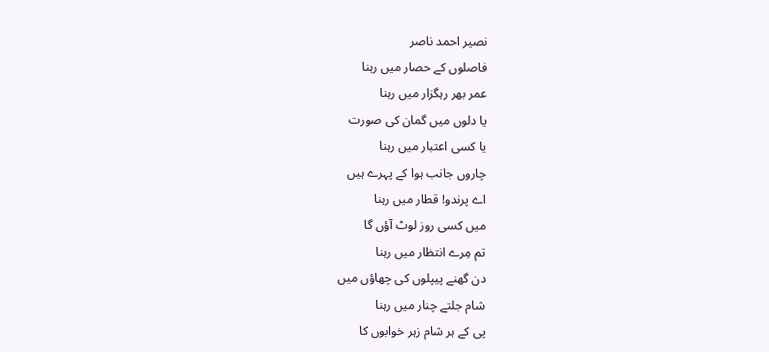نصیر احمد ناصر
فاصلوں کے حصار میں رہنا
عمر بھر رہگزار میں رہنا
یا دلوں میں گمان کی صورت
یا کسی اعتبار میں رہنا
چاروں جانب ہوا کے پہرے ہیں
اے پرندو! قطار میں رہنا
میں کسی روز لوٹ آؤں گا
تم مِرے انتظار میں رہنا
دن گھنے پیپلوں کی چھاؤں میں
شام جلتے چنار میں رہنا
پی کے ہر شام زہر خوابوں کا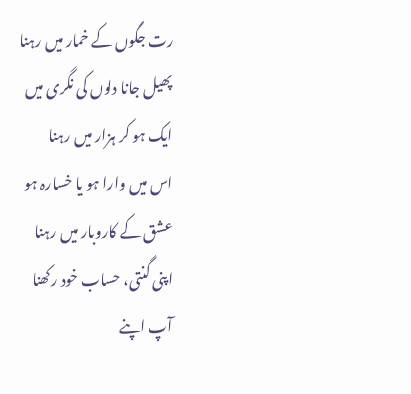رت جگوں کے خمار میں رہنا
پھیل جانا دلوں کی نگری میں
ایک ہو کر ہزار میں رہنا
اس میں وارا ہو یا خسارہ ہو
عشق کے کاروبار میں رہنا
اپنی گنتی، حساب خود رکھنا
آپ اپنے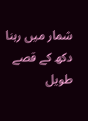شمار میں رہنا
دکھ کے قصے طویل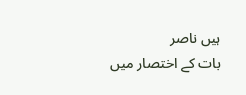ہیں ناصر
بات کے اختصار میں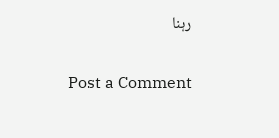رہنا

Post a Comment